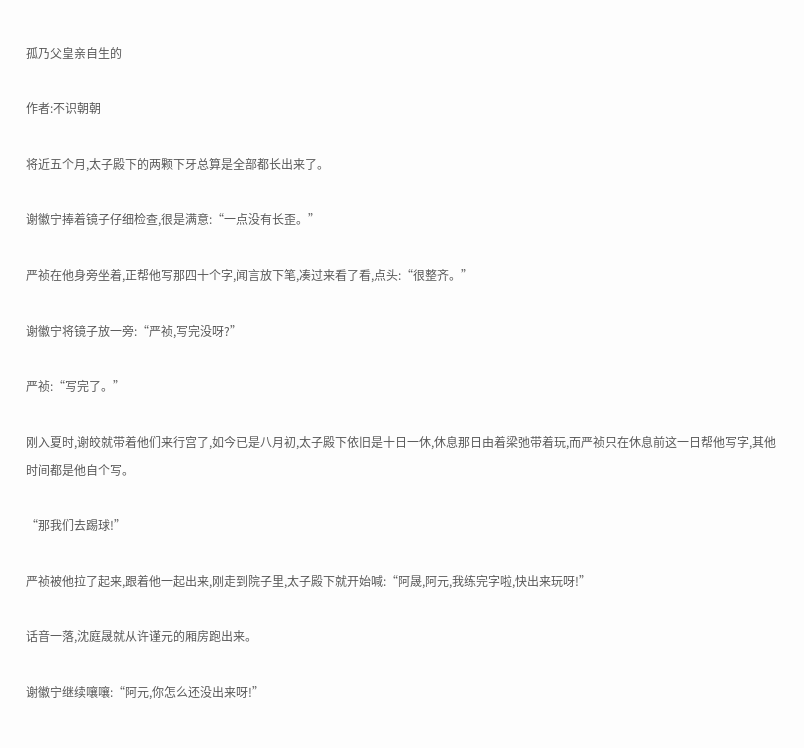孤乃父皇亲自生的

作者:不识朝朝

将近五个月,太子殿下的两颗下牙总算是全部都长出来了。

谢徽宁捧着镜子仔细检查,很是满意:“一点没有长歪。”

严祯在他身旁坐着,正帮他写那四十个字,闻言放下笔,凑过来看了看,点头:“很整齐。”

谢徽宁将镜子放一旁:“严祯,写完没呀?”

严祯:“写完了。”

刚入夏时,谢皎就带着他们来行宫了,如今已是八月初,太子殿下依旧是十日一休,休息那日由着梁弛带着玩,而严祯只在休息前这一日帮他写字,其他时间都是他自个写。

“那我们去踢球!”

严祯被他拉了起来,跟着他一起出来,刚走到院子里,太子殿下就开始喊:“阿晟,阿元,我练完字啦,快出来玩呀!”

话音一落,沈庭晟就从许谨元的厢房跑出来。

谢徽宁继续嚷嚷:“阿元,你怎么还没出来呀!”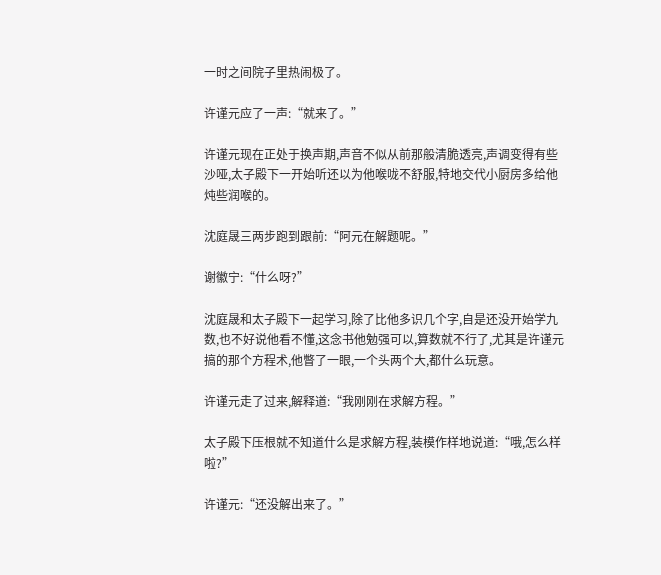一时之间院子里热闹极了。

许谨元应了一声:“就来了。”

许谨元现在正处于换声期,声音不似从前那般清脆透亮,声调变得有些沙哑,太子殿下一开始听还以为他喉咙不舒服,特地交代小厨房多给他炖些润喉的。

沈庭晟三两步跑到跟前:“阿元在解题呢。”

谢徽宁:“什么呀?”

沈庭晟和太子殿下一起学习,除了比他多识几个字,自是还没开始学九数,也不好说他看不懂,这念书他勉强可以,算数就不行了,尤其是许谨元搞的那个方程术,他瞥了一眼,一个头两个大,都什么玩意。

许谨元走了过来,解释道:“我刚刚在求解方程。”

太子殿下压根就不知道什么是求解方程,装模作样地说道:“哦,怎么样啦?”

许谨元:“还没解出来了。”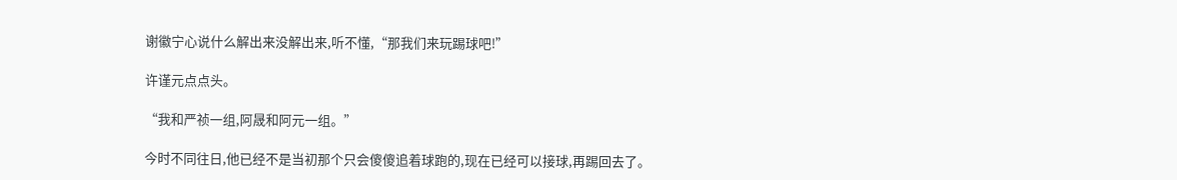谢徽宁心说什么解出来没解出来,听不懂,“那我们来玩踢球吧!”

许谨元点点头。

“我和严祯一组,阿晟和阿元一组。”

今时不同往日,他已经不是当初那个只会傻傻追着球跑的,现在已经可以接球,再踢回去了。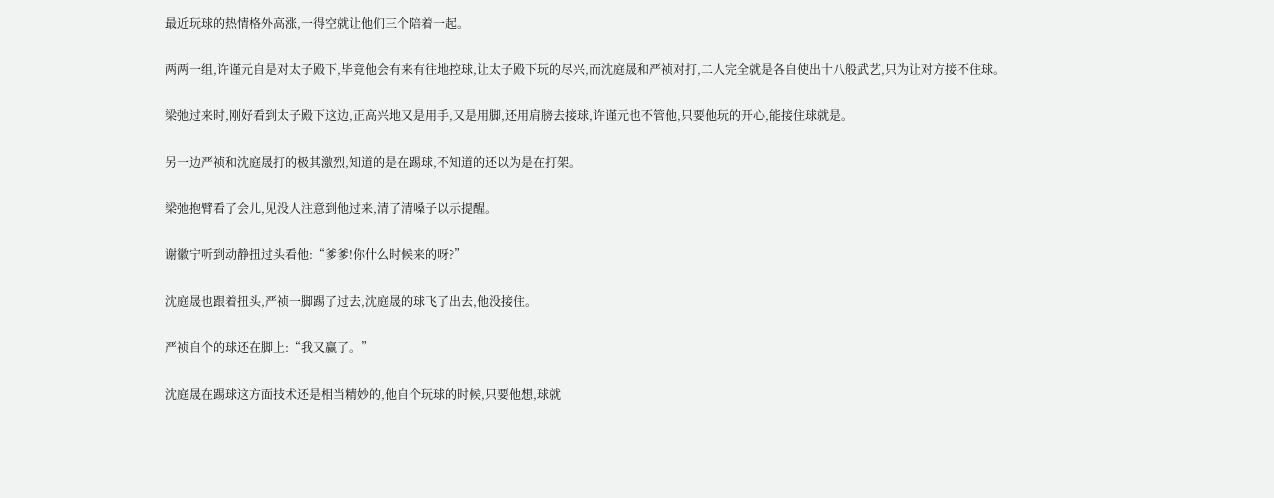最近玩球的热情格外高涨,一得空就让他们三个陪着一起。

两两一组,许谨元自是对太子殿下,毕竟他会有来有往地控球,让太子殿下玩的尽兴,而沈庭晟和严祯对打,二人完全就是各自使出十八般武艺,只为让对方接不住球。

梁弛过来时,刚好看到太子殿下这边,正高兴地又是用手,又是用脚,还用肩膀去接球,许谨元也不管他,只要他玩的开心,能接住球就是。

另一边严祯和沈庭晟打的极其激烈,知道的是在踢球,不知道的还以为是在打架。

梁弛抱臂看了会儿,见没人注意到他过来,清了清嗓子以示提醒。

谢徽宁听到动静扭过头看他:“爹爹!你什么时候来的呀?”

沈庭晟也跟着扭头,严祯一脚踢了过去,沈庭晟的球飞了出去,他没接住。

严祯自个的球还在脚上:“我又赢了。”

沈庭晟在踢球这方面技术还是相当精妙的,他自个玩球的时候,只要他想,球就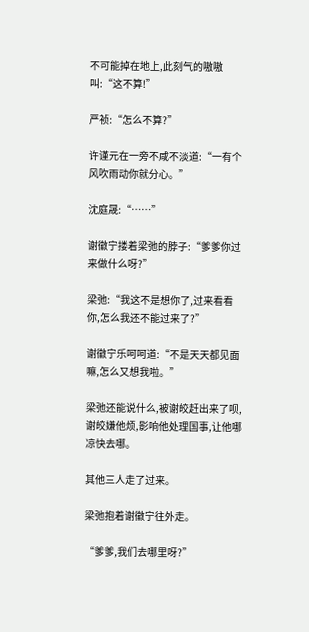不可能掉在地上,此刻气的嗷嗷叫:“这不算!”

严祯:“怎么不算?”

许谨元在一旁不咸不淡道:“一有个风吹雨动你就分心。”

沈庭晟:“……”

谢徽宁搂着梁弛的脖子:“爹爹你过来做什么呀?”

梁弛:“我这不是想你了,过来看看你,怎么我还不能过来了?”

谢徽宁乐呵呵道:“不是天天都见面嘛,怎么又想我啦。”

梁弛还能说什么,被谢皎赶出来了呗,谢皎嫌他烦,影响他处理国事,让他哪凉快去哪。

其他三人走了过来。

梁弛抱着谢徽宁往外走。

“爹爹,我们去哪里呀?”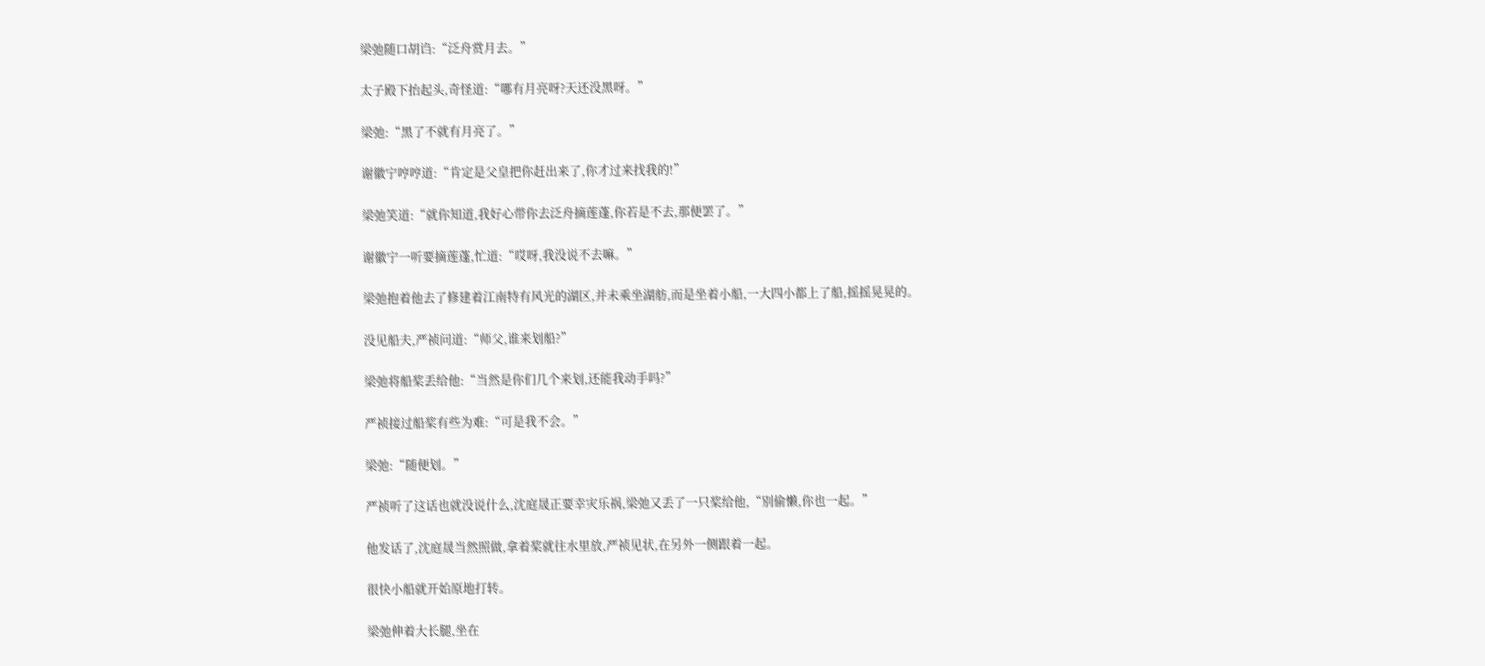梁弛随口胡诌:“泛舟赏月去。”

太子殿下抬起头,奇怪道:“哪有月亮呀?天还没黑呀。”

梁弛:“黑了不就有月亮了。”

谢徽宁哼哼道:“肯定是父皇把你赶出来了,你才过来找我的!”

梁弛笑道:“就你知道,我好心带你去泛舟摘莲蓬,你若是不去,那便罢了。”

谢徽宁一听要摘莲蓬,忙道:“哎呀,我没说不去嘛。”

梁弛抱着他去了修建着江南特有风光的湖区,并未乘坐湖舫,而是坐着小船,一大四小都上了船,摇摇晃晃的。

没见船夫,严祯问道:“师父,谁来划船?”

梁弛将船桨丢给他:“当然是你们几个来划,还能我动手吗?”

严祯接过船桨有些为难:“可是我不会。”

梁弛:“随便划。”

严祯听了这话也就没说什么,沈庭晟正要幸灾乐祸,梁弛又丢了一只桨给他,“别偷懒,你也一起。”

他发话了,沈庭晟当然照做,拿着桨就往水里放,严祯见状,在另外一侧跟着一起。

很快小船就开始原地打转。

梁弛伸着大长腿,坐在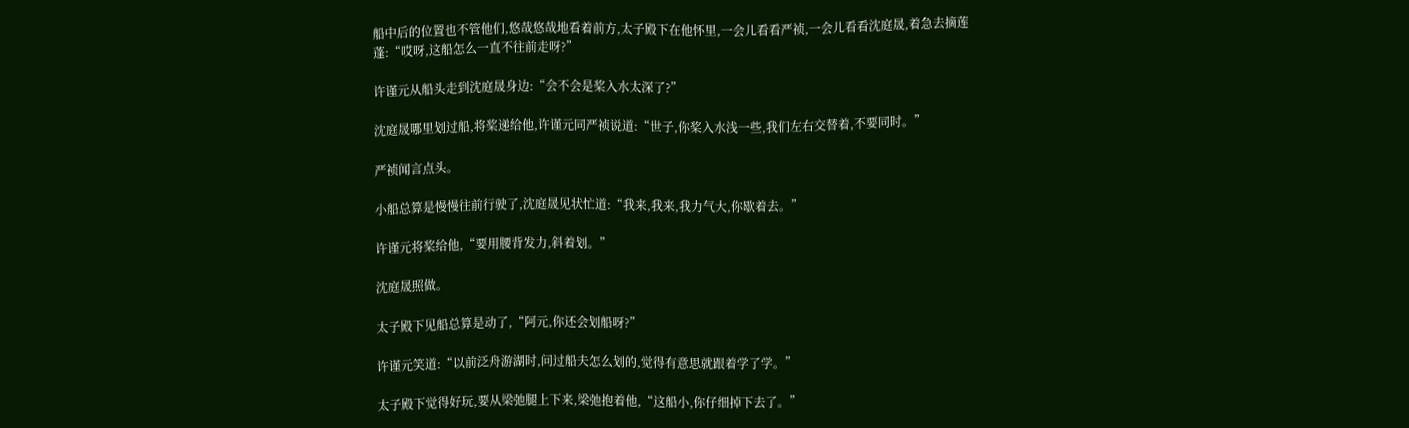船中后的位置也不管他们,悠哉悠哉地看着前方,太子殿下在他怀里,一会儿看看严祯,一会儿看看沈庭晟,着急去摘莲蓬:“哎呀,这船怎么一直不往前走呀?”

许谨元从船头走到沈庭晟身边:“会不会是桨入水太深了?”

沈庭晟哪里划过船,将桨递给他,许谨元同严祯说道:“世子,你桨入水浅一些,我们左右交替着,不要同时。”

严祯闻言点头。

小船总算是慢慢往前行驶了,沈庭晟见状忙道:“我来,我来,我力气大,你歇着去。”

许谨元将桨给他,“要用腰背发力,斜着划。”

沈庭晟照做。

太子殿下见船总算是动了,“阿元,你还会划船呀?”

许谨元笑道:“以前泛舟游湖时,问过船夫怎么划的,觉得有意思就跟着学了学。”

太子殿下觉得好玩,要从梁弛腿上下来,梁弛抱着他,“这船小,你仔细掉下去了。”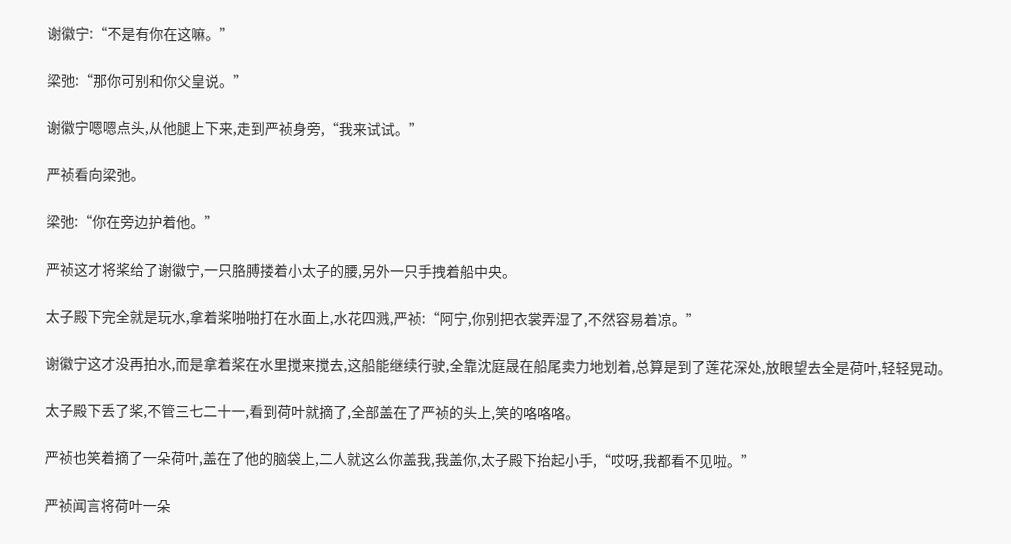谢徽宁:“不是有你在这嘛。”

梁弛:“那你可别和你父皇说。”

谢徽宁嗯嗯点头,从他腿上下来,走到严祯身旁,“我来试试。”

严祯看向梁弛。

梁弛:“你在旁边护着他。”

严祯这才将桨给了谢徽宁,一只胳膊搂着小太子的腰,另外一只手拽着船中央。

太子殿下完全就是玩水,拿着桨啪啪打在水面上,水花四溅,严祯:“阿宁,你别把衣裳弄湿了,不然容易着凉。”

谢徽宁这才没再拍水,而是拿着桨在水里搅来搅去,这船能继续行驶,全靠沈庭晟在船尾卖力地划着,总算是到了莲花深处,放眼望去全是荷叶,轻轻晃动。

太子殿下丢了桨,不管三七二十一,看到荷叶就摘了,全部盖在了严祯的头上,笑的咯咯咯。

严祯也笑着摘了一朵荷叶,盖在了他的脑袋上,二人就这么你盖我,我盖你,太子殿下抬起小手,“哎呀,我都看不见啦。”

严祯闻言将荷叶一朵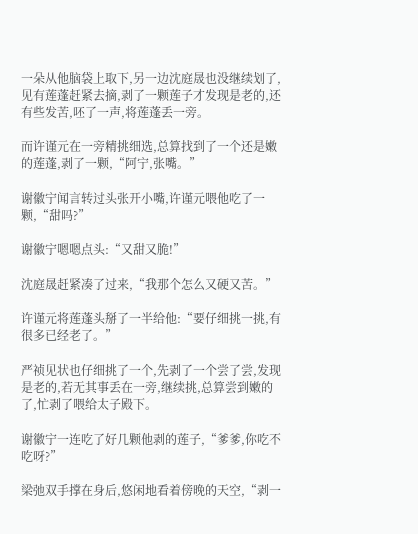一朵从他脑袋上取下,另一边沈庭晟也没继续划了,见有莲蓬赶紧去摘,剥了一颗莲子才发现是老的,还有些发苦,呸了一声,将莲蓬丢一旁。

而许谨元在一旁精挑细选,总算找到了一个还是嫩的莲蓬,剥了一颗,“阿宁,张嘴。”

谢徽宁闻言转过头张开小嘴,许谨元喂他吃了一颗,“甜吗?”

谢徽宁嗯嗯点头:“又甜又脆!”

沈庭晟赶紧凑了过来,“我那个怎么又硬又苦。”

许谨元将莲蓬头掰了一半给他:“要仔细挑一挑,有很多已经老了。”

严祯见状也仔细挑了一个,先剥了一个尝了尝,发现是老的,若无其事丢在一旁,继续挑,总算尝到嫩的了,忙剥了喂给太子殿下。

谢徽宁一连吃了好几颗他剥的莲子,“爹爹,你吃不吃呀?”

梁弛双手撑在身后,悠闲地看着傍晚的天空,“剥一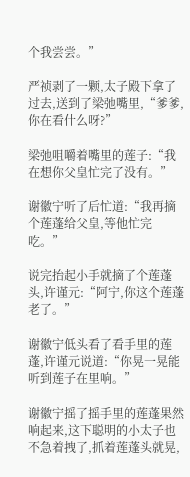个我尝尝。”

严祯剥了一颗,太子殿下拿了过去,送到了梁弛嘴里,“爹爹,你在看什么呀?”

梁弛咀嚼着嘴里的莲子:“我在想你父皇忙完了没有。”

谢徽宁听了后忙道:“我再摘个莲蓬给父皇,等他忙完吃。”

说完抬起小手就摘了个莲蓬头,许谨元:“阿宁,你这个莲蓬老了。”

谢徽宁低头看了看手里的莲蓬,许谨元说道:“你晃一晃能听到莲子在里响。”

谢徽宁摇了摇手里的莲蓬果然响起来,这下聪明的小太子也不急着拽了,抓着莲蓬头就晃,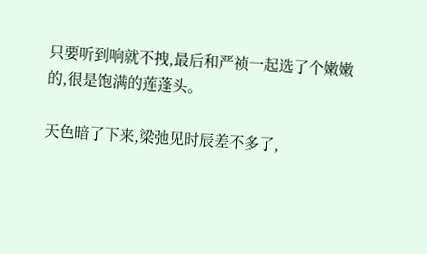只要听到响就不拽,最后和严祯一起选了个嫩嫩的,很是饱满的莲蓬头。

天色暗了下来,梁弛见时辰差不多了,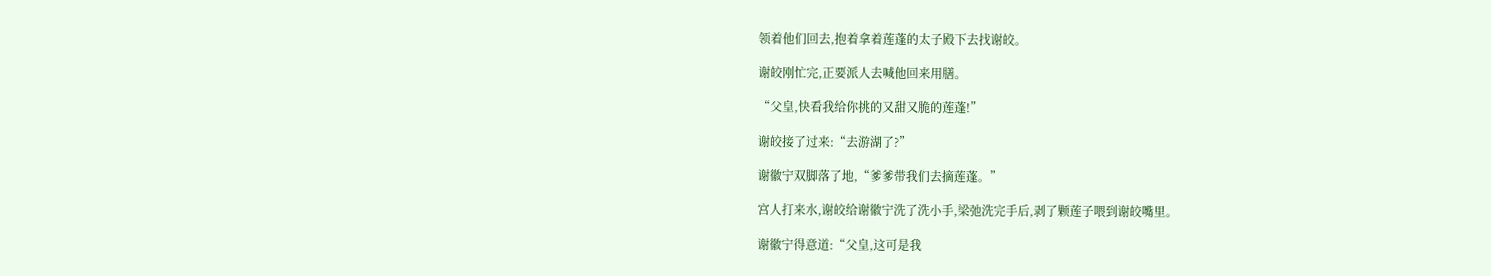领着他们回去,抱着拿着莲蓬的太子殿下去找谢皎。

谢皎刚忙完,正要派人去喊他回来用膳。

“父皇,快看我给你挑的又甜又脆的莲蓬!”

谢皎接了过来:“去游湖了?”

谢徽宁双脚落了地,“爹爹带我们去摘莲蓬。”

宫人打来水,谢皎给谢徽宁洗了洗小手,梁弛洗完手后,剥了颗莲子喂到谢皎嘴里。

谢徽宁得意道:“父皇,这可是我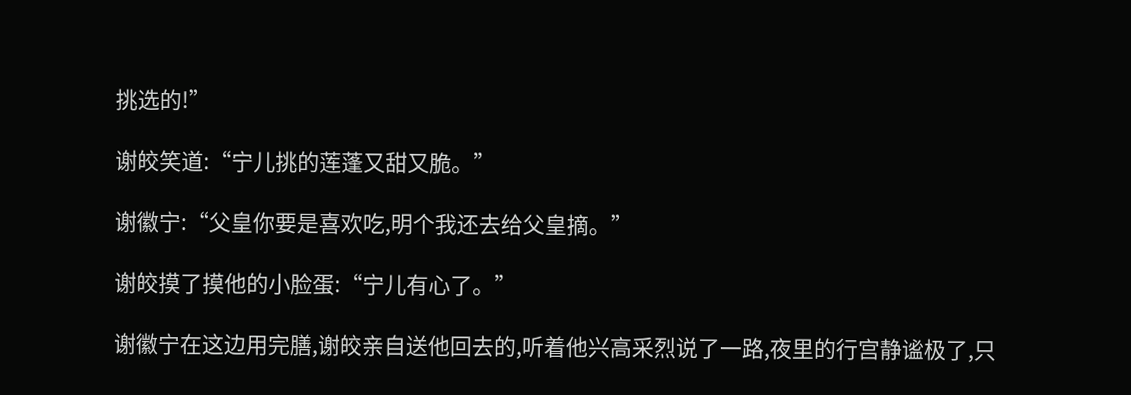挑选的!”

谢皎笑道:“宁儿挑的莲蓬又甜又脆。”

谢徽宁:“父皇你要是喜欢吃,明个我还去给父皇摘。”

谢皎摸了摸他的小脸蛋:“宁儿有心了。”

谢徽宁在这边用完膳,谢皎亲自送他回去的,听着他兴高采烈说了一路,夜里的行宫静谧极了,只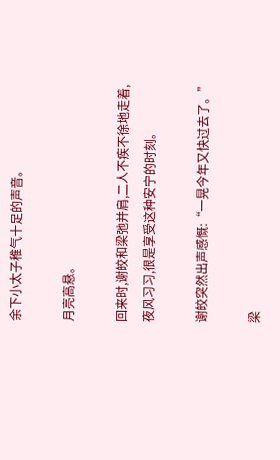余下小太子稚气十足的声音。

月亮高悬。

回来时,谢皎和梁弛并肩,二人不疾不徐地走着,夜风习习,很是享受这种安宁的时刻。

谢皎突然出声感慨:“一晃今年又快过去了。”

梁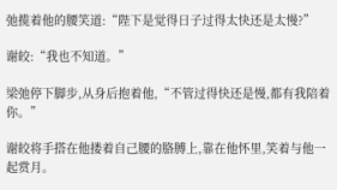弛揽着他的腰笑道:“陛下是觉得日子过得太快还是太慢?”

谢皎:“我也不知道。”

梁弛停下脚步,从身后抱着他,“不管过得快还是慢,都有我陪着你。”

谢皎将手搭在他搂着自己腰的胳膊上,靠在他怀里,笑着与他一起赏月。